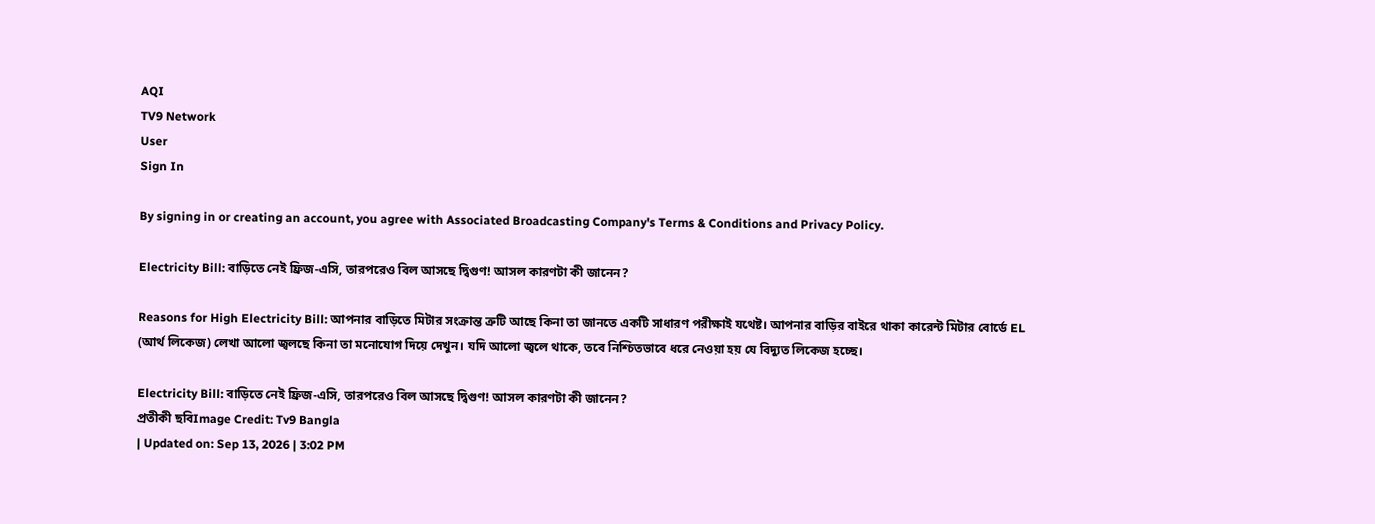AQI
TV9 Network
User
Sign In

By signing in or creating an account, you agree with Associated Broadcasting Company's Terms & Conditions and Privacy Policy.

Electricity Bill: বাড়িতে নেই ফ্রিজ-এসি, তারপরেও বিল আসছে দ্বিগুণ! আসল কারণটা কী জানেন?

Reasons for High Electricity Bill: আপনার বাড়িতে মিটার সংক্রান্ত ত্রুটি আছে কিনা তা জানতে একটি সাধারণ পরীক্ষাই যথেষ্ট। আপনার বাড়ির বাইরে থাকা কারেন্ট মিটার বোর্ডে EL (আর্থ লিকেজ) লেখা আলো জ্বলছে কিনা তা মনোযোগ দিয়ে দেখুন। যদি আলো জ্বলে থাকে, তবে নিশ্চিতভাবে ধরে নেওয়া হয় যে বিদ্যুত লিকেজ হচ্ছে।

Electricity Bill: বাড়িতে নেই ফ্রিজ-এসি, তারপরেও বিল আসছে দ্বিগুণ! আসল কারণটা কী জানেন?
প্রতীকী ছবিImage Credit: Tv9 Bangla
| Updated on: Sep 13, 2026 | 3:02 PM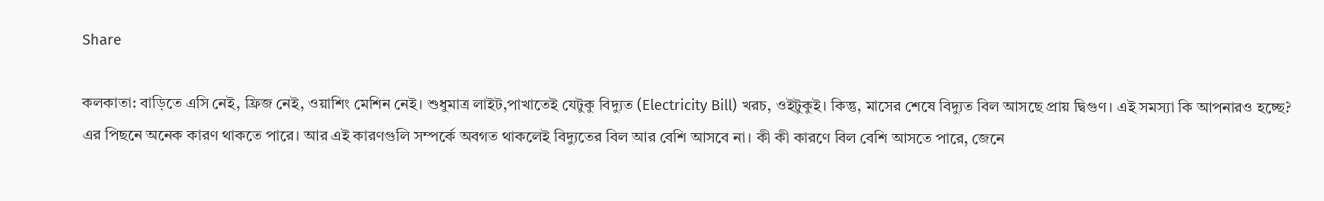Share

কলকাতা: বাড়িতে এসি নেই, ফ্রিজ নেই, ওয়াশিং মেশিন নেই। শুধুমাত্র লাইট,পাখাতেই যেটুকু বিদ্যুত (Electricity Bill) খরচ, ওইটুকুই। কিন্তু, মাসের শেষে বিদ্যুত বিল আসছে প্রায় দ্বিগুণ। এই সমস্যা কি আপনারও হচ্ছে? এর পিছনে অনেক কারণ থাকতে পারে। আর এই কারণগুলি সম্পর্কে অবগত থাকলেই বিদ্যুতের বিল আর বেশি আসবে না। কী কী কারণে বিল বেশি আসতে পারে, জেনে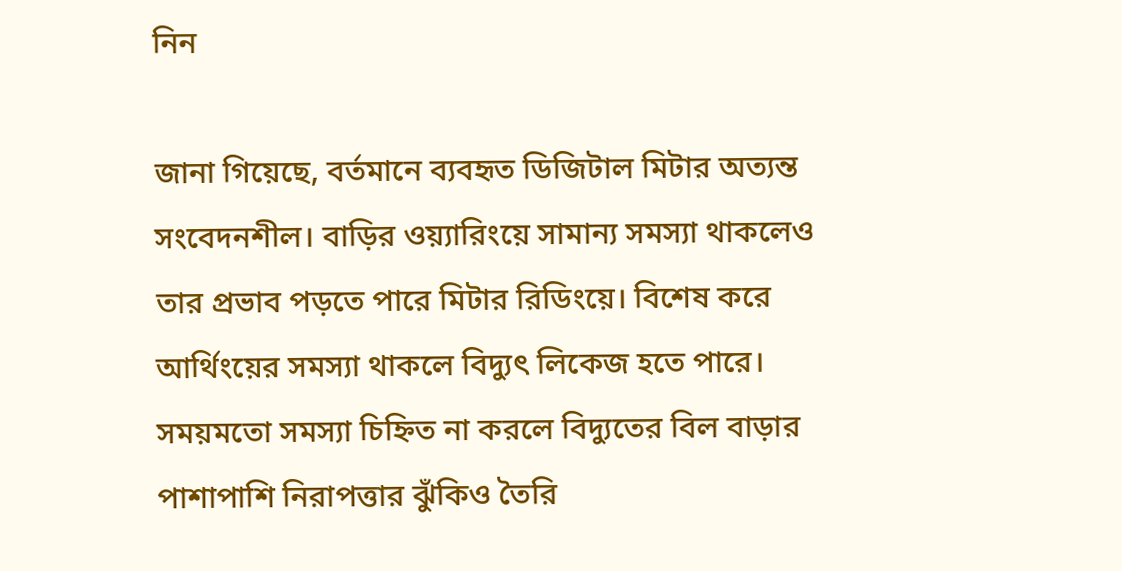নিন

জানা গিয়েছে, বর্তমানে ব্যবহৃত ডিজিটাল মিটার অত্যন্ত সংবেদনশীল। বাড়ির ওয়্যারিংয়ে সামান্য সমস্যা থাকলেও তার প্রভাব পড়তে পারে মিটার রিডিংয়ে। বিশেষ করে আর্থিংয়ের সমস্যা থাকলে বিদ্যুৎ লিকেজ হতে পারে। সময়মতো সমস্যা চিহ্নিত না করলে বিদ্যুতের বিল বাড়ার পাশাপাশি নিরাপত্তার ঝুঁকিও তৈরি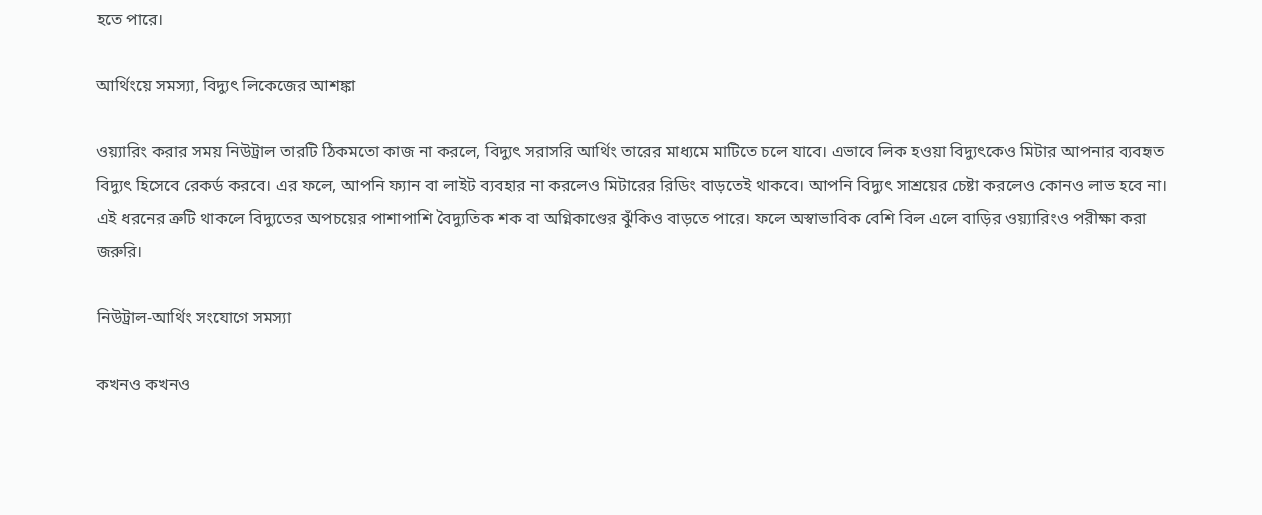হতে পারে।

আর্থিংয়ে সমস্যা, বিদ্যুৎ লিকেজের আশঙ্কা

ওয়্যারিং করার সময় নিউট্রাল তারটি ঠিকমতো কাজ না করলে, বিদ্যুৎ সরাসরি আর্থিং তারের মাধ্যমে মাটিতে চলে যাবে। এভাবে লিক হওয়া বিদ্যুৎকেও মিটার আপনার ব্যবহৃত বিদ্যুৎ হিসেবে রেকর্ড করবে। এর ফলে, আপনি ফ্যান বা লাইট ব্যবহার না করলেও মিটারের রিডিং বাড়তেই থাকবে। আপনি বিদ্যুৎ সাশ্রয়ের চেষ্টা করলেও কোনও লাভ হবে না। এই ধরনের ত্রুটি থাকলে বিদ্যুতের অপচয়ের পাশাপাশি বৈদ্যুতিক শক বা অগ্নিকাণ্ডের ঝুঁকিও বাড়তে পারে। ফলে অস্বাভাবিক বেশি বিল এলে বাড়ির ওয়্যারিংও পরীক্ষা করা জরুরি।

নিউট্রাল-আর্থিং সংযোগে সমস্যা

কখনও কখনও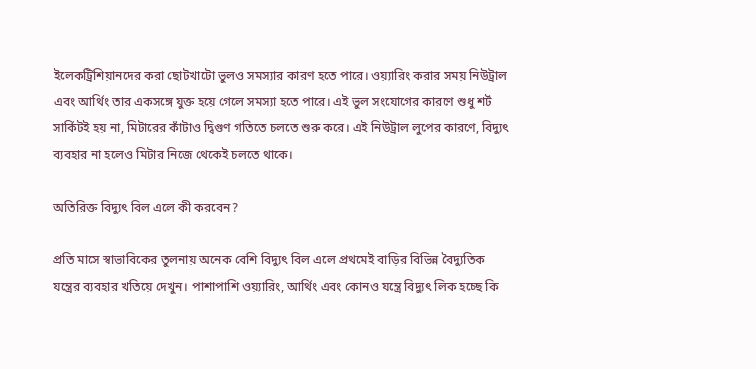ইলেকট্রিশিয়ানদের করা ছোটখাটো ভুলও সমস্যার কারণ হতে পারে। ওয়্যারিং করার সময় নিউট্রাল এবং আর্থিং তার একসঙ্গে যুক্ত হয়ে গেলে সমস্যা হতে পারে। এই ভুল সংযোগের কারণে শুধু শর্ট সার্কিটই হয় না, মিটারের কাঁটাও দ্বিগুণ গতিতে চলতে শুরু করে। এই নিউট্রাল লুপের কারণে, বিদ্যুৎ ব্যবহার না হলেও মিটার নিজে থেকেই চলতে থাকে।

অতিরিক্ত বিদ্যুৎ বিল এলে কী করবেন?

প্রতি মাসে স্বাভাবিকের তুলনায় অনেক বেশি বিদ্যুৎ বিল এলে প্রথমেই বাড়ির বিভিন্ন বৈদ্যুতিক যন্ত্রের ব্যবহার খতিয়ে দেখুন। পাশাপাশি ওয়্যারিং, আর্থিং এবং কোনও যন্ত্রে বিদ্যুৎ লিক হচ্ছে কি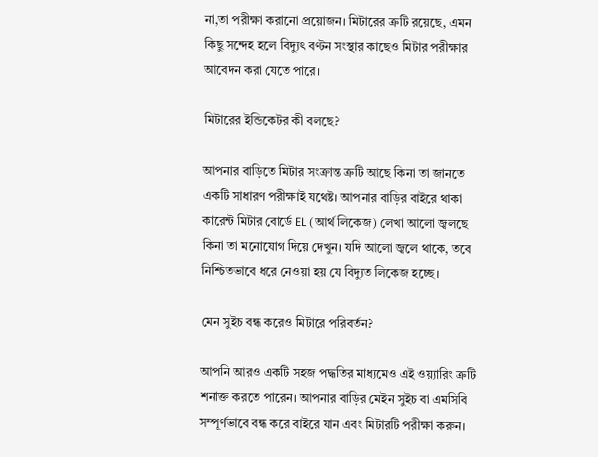না,তা পরীক্ষা করানো প্রয়োজন। মিটারের ত্রুটি রয়েছে, এমন কিছু সন্দেহ হলে বিদ্যুৎ বণ্টন সংস্থার কাছেও মিটার পরীক্ষার আবেদন করা যেতে পারে।

মিটারের ইন্ডিকেটর কী বলছে?

আপনার বাড়িতে মিটার সংক্রান্ত ত্রুটি আছে কিনা তা জানতে একটি সাধারণ পরীক্ষাই যথেষ্ট। আপনার বাড়ির বাইরে থাকা কারেন্ট মিটার বোর্ডে EL (আর্থ লিকেজ) লেখা আলো জ্বলছে কিনা তা মনোযোগ দিয়ে দেখুন। যদি আলো জ্বলে থাকে, তবে নিশ্চিতভাবে ধরে নেওয়া হয় যে বিদ্যুত লিকেজ হচ্ছে।

মেন সুইচ বন্ধ করেও মিটারে পরিবর্তন?

আপনি আরও একটি সহজ পদ্ধতির মাধ্যমেও এই ওয়্যারিং ত্রুটি শনাক্ত করতে পারেন। আপনার বাড়ির মেইন সুইচ বা এমসিবি সম্পূর্ণভাবে বন্ধ করে বাইরে যান এবং মিটারটি পরীক্ষা করুন।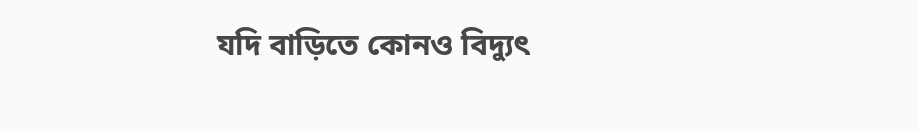যদি বাড়িতে কোনও বিদ্যুৎ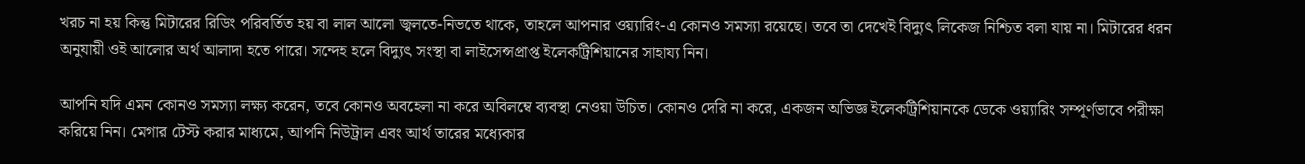খরচ না হয় কিন্তু মিটারের রিডিং পরিবর্তিত হয় বা লাল আলো জ্বলতে-নিভতে থাকে, তাহলে আপনার ওয়্যারিং-এ কোনও সমস্যা রয়েছে। তবে তা দেখেই বিদ্যুৎ লিকেজ নিশ্চিত বলা যায় না। মিটারের ধরন অনুযায়ী ওই আলোর অর্থ আলাদা হতে পারে। সন্দেহ হলে বিদ্যুৎ সংস্থা বা লাইসেন্সপ্রাপ্ত ইলেকট্রিশিয়ানের সাহায্য নিন।

আপনি যদি এমন কোনও সমস্যা লক্ষ্য করেন, তবে কোনও অবহেলা না করে অবিলম্বে ব্যবস্থা নেওয়া উচিত। কোনও দেরি না করে, একজন অভিজ্ঞ ইলেকট্রিশিয়ানকে ডেকে ওয়্যারিং সম্পূর্ণভাবে পরীক্ষা করিয়ে নিন। মেগার টেস্ট করার মাধ্যমে, আপনি নিউট্রাল এবং আর্থ তারের মধ্যেকার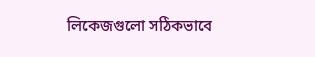লিকেজগুলো সঠিকভাবে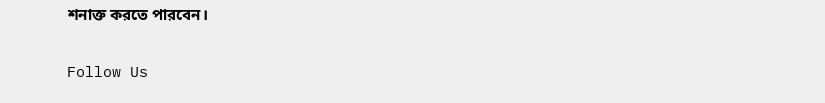শনাক্ত করতে পারবেন।

Follow Us